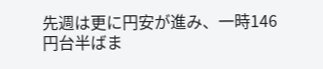先週は更に円安が進み、一時146円台半ばま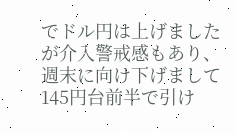でドル円は上げましたが介入警戒感もあり、週末に向け下げまして145円台前半で引け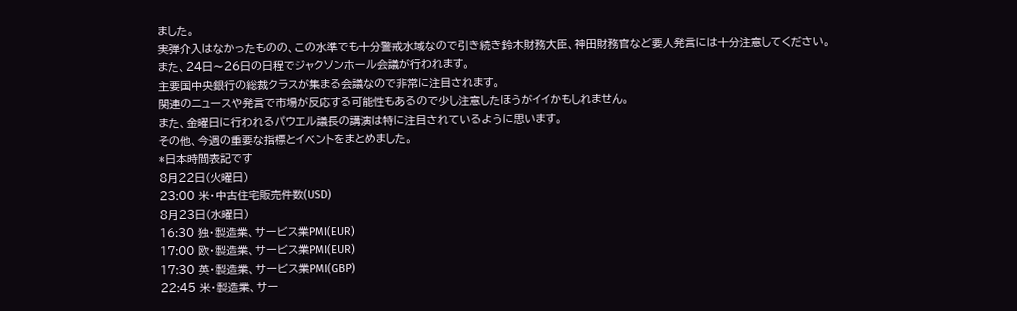ました。
実弾介入はなかったものの、この水準でも十分警戒水域なので引き続き鈴木財務大臣、神田財務官など要人発言には十分注意してください。
また、24日〜26日の日程でジャクソンホール会議が行われます。
主要国中央銀行の総裁クラスが集まる会議なので非常に注目されます。
関連のニュースや発言で市場が反応する可能性もあるので少し注意したほうがイイかもしれません。
また、金曜日に行われるパウエル議長の講演は特に注目されているように思います。
その他、今週の重要な指標とイベントをまとめました。
*日本時間表記です
8月22日(火曜日)
23:00 米・中古住宅販売件数(USD)
8月23日(水曜日)
16:30 独・製造業、サービス業PMI(EUR)
17:00 欧・製造業、サービス業PMI(EUR)
17:30 英・製造業、サービス業PMI(GBP)
22:45 米・製造業、サー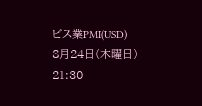ビス業PMI(USD)
8月24日(木曜日)
21:30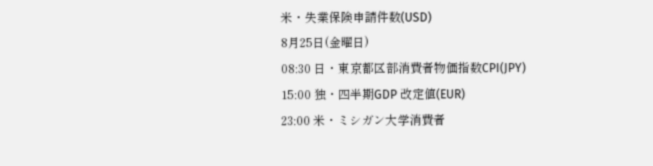米・失業保険申請件数(USD)
8月25日(金曜日)
08:30 日・東京都区部消費者物価指数CPI(JPY)
15:00 独・四半期GDP 改定値(EUR)
23:00 米・ミシガン大学消費者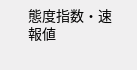態度指数・速報値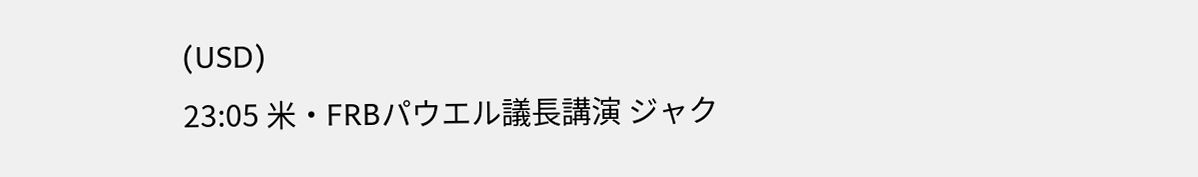(USD)
23:05 米・FRBパウエル議長講演 ジャク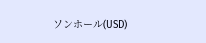ソンホール(USD)